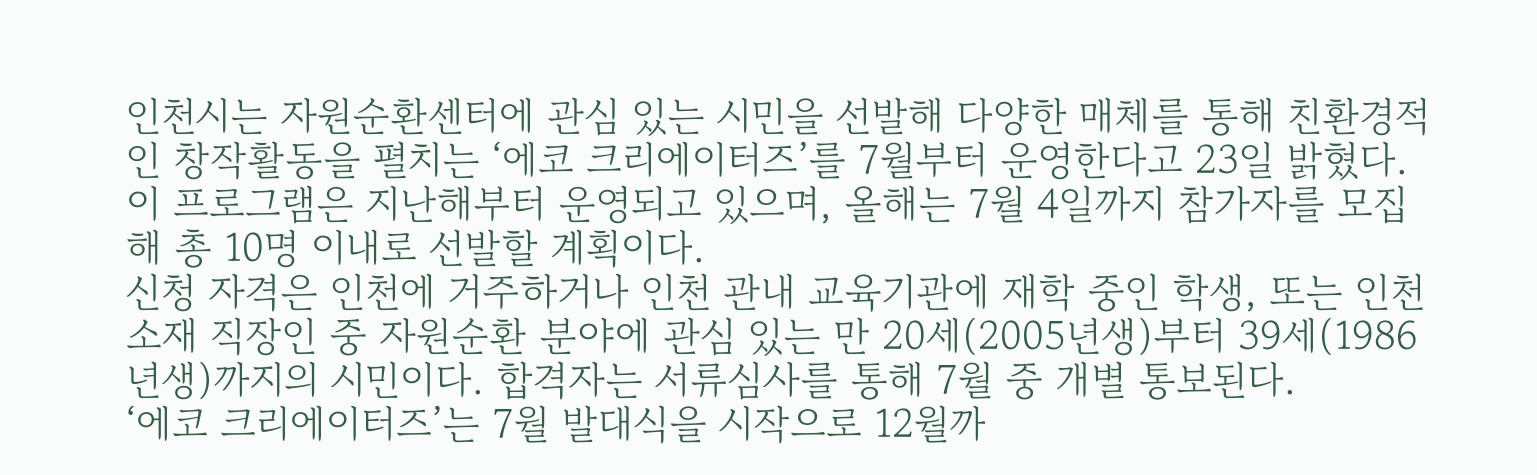인천시는 자원순환센터에 관심 있는 시민을 선발해 다양한 매체를 통해 친환경적인 창작활동을 펼치는 ‘에코 크리에이터즈’를 7월부터 운영한다고 23일 밝혔다. 이 프로그램은 지난해부터 운영되고 있으며, 올해는 7월 4일까지 참가자를 모집해 총 10명 이내로 선발할 계획이다.
신청 자격은 인천에 거주하거나 인천 관내 교육기관에 재학 중인 학생, 또는 인천 소재 직장인 중 자원순환 분야에 관심 있는 만 20세(2005년생)부터 39세(1986년생)까지의 시민이다. 합격자는 서류심사를 통해 7월 중 개별 통보된다.
‘에코 크리에이터즈’는 7월 발대식을 시작으로 12월까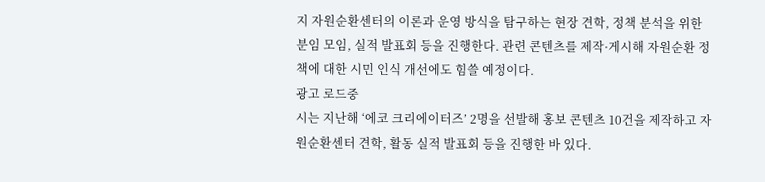지 자원순환센터의 이론과 운영 방식을 탐구하는 현장 견학, 정책 분석을 위한 분임 모임, 실적 발표회 등을 진행한다. 관련 콘텐츠를 제작·게시해 자원순환 정책에 대한 시민 인식 개선에도 힘쓸 예정이다.
광고 로드중
시는 지난해 ‘에코 크리에이터즈’ 2명을 선발해 홍보 콘텐츠 10건을 제작하고 자원순환센터 견학, 활동 실적 발표회 등을 진행한 바 있다.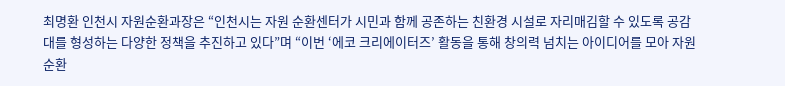최명환 인천시 자원순환과장은 “인천시는 자원 순환센터가 시민과 함께 공존하는 친환경 시설로 자리매김할 수 있도록 공감대를 형성하는 다양한 정책을 추진하고 있다”며 “이번 ‘에코 크리에이터즈’ 활동을 통해 창의력 넘치는 아이디어를 모아 자원 순환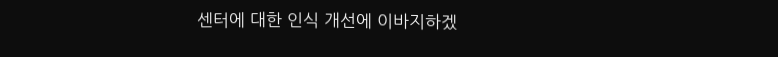센터에 대한 인식 개선에 이바지하겠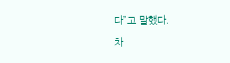다”고 말했다.
차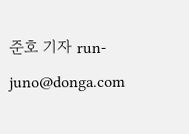준호 기자 run-juno@donga.com